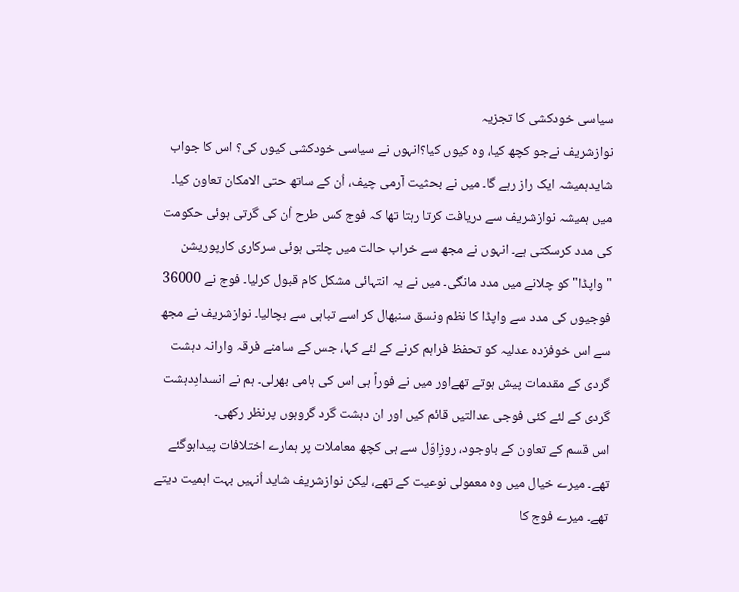سیاسی خودکشی کا تجزیہ
نوازشریف نےجو کچھ کیا، وہ کیوں کیا؟انہوں نے سیاسی خودکشی کیوں کی؟ اس کا جواب شایدہمیشہ ایک راز رہے گا۔ میں نے بحثیت آرمی چیف، اُن کے ساتھ حتی الامکان تعاون کیا۔ میں ہمیشہ نوازشریف سے دریافت کرتا رہتا تھا کہ فوج کس طرح اُن کی گرتی ہوئی حکومت کی مدد کرسکتی ہے۔ انہوں نے مجھ سے خراب حالت میں چلتی ہوئی سرکاری کارپوریشن "واپڈا" کو چلانے میں مدد مانگی۔ میں نے یہ انتہائی مشکل کام قبول کرلیا۔ فوج نے 36000 فوجیوں کی مدد سے واپڈا کا نظم ونسق سنبھال کر اسے تباہی سے بچالیا۔ نوازشریف نے مجھ سے اس خوفزدہ عدلیہ کو تحفظ فراہم کرنے کے لئے کہا، جس کے سامنے فرقہ وارانہ دہشت گردی کے مقدمات پیش ہوتے تھےاور میں نے فوراً ہی اس کی ہامی بھرلی۔ ہم نے انسدادِدہشت گردی کے لئے کئی فوجی عدالتیں قائم کیں اور ان دہشت گرد گروہوں پرنظر رکھی۔
اس قسم کے تعاون کے باوجود، روزِاوّل سے ہی کچھ معاملات پر ہمارے اختلافات پیداہوگئے تھے۔ میرے خیال میں وہ معمولی نوعیت کے تھے، لیکن نوازشریف شاید اُنہیں بہت اہمیت دیتے تھے۔ میرے فوج کا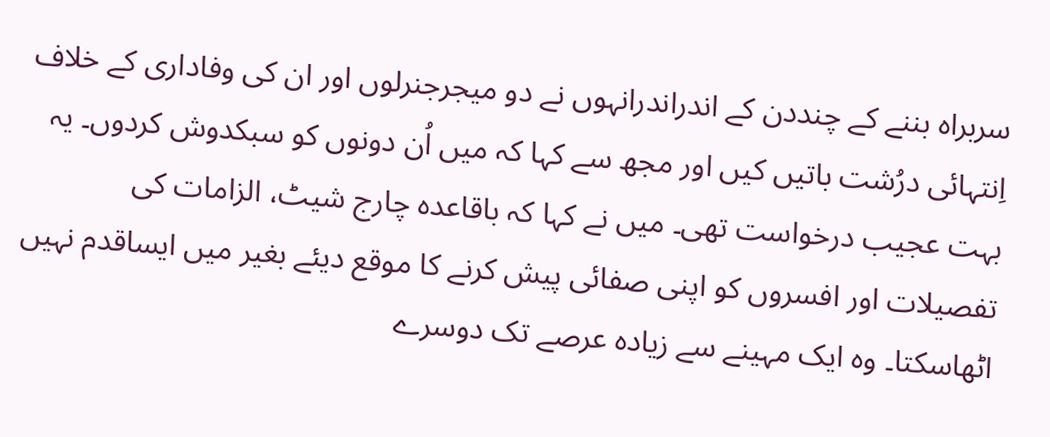سربراہ بننے کے چنددن کے اندراندرانہوں نے دو میجرجنرلوں اور ان کی وفاداری کے خلاف اِنتہائی درُشت باتیں کیں اور مجھ سے کہا کہ میں اُن دونوں کو سبکدوش کردوں۔ یہ بہت عجیب درخواست تھی۔ میں نے کہا کہ باقاعدہ چارج شیٹ، الزامات کی تفصیلات اور افسروں کو اپنی صفائی پیش کرنے کا موقع دیئے بغیر میں ایساقدم نہیں اٹھاسکتا۔ وہ ایک مہینے سے زیادہ عرصے تک دوسرے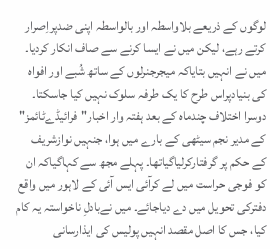لوگوں کے ذریعے بلاواسطہ اور بالواسطہ اپنی ضدپراِصرار کرتے رہے، لیکن میں نے ایسا کرنے سے صاف انکار کردیا۔ میں نے انہیں بتایاکہ میجرجنرلوں کے ساتھ شُبے اور افواہ کی بنیادپراس طرح کا یک طرفہ سلوک نہیں کیا جاسکتا۔
دوسرا اختلاف چندماہ کے بعد ہفتہ وار اخبار"فرائیڈےٹائمز" کے مدیر نجم سیٹھی کے بارے میں ہوا، جنہیں نوازشریف کے حکم پر گرفتارکرلیاگیاتھا۔ پہلے مجھ سے کہاگیاکہ ان کو فوجی حراست میں لے کرآئی ایس آئی کے لاہور میں واقع دفترکی تحویل میں دے دیاجائے۔ میں نےبادلِ ناخواستہ یہ کام کیا، جس کا اصل مقصد انہیں پولیس کی ایذارسانی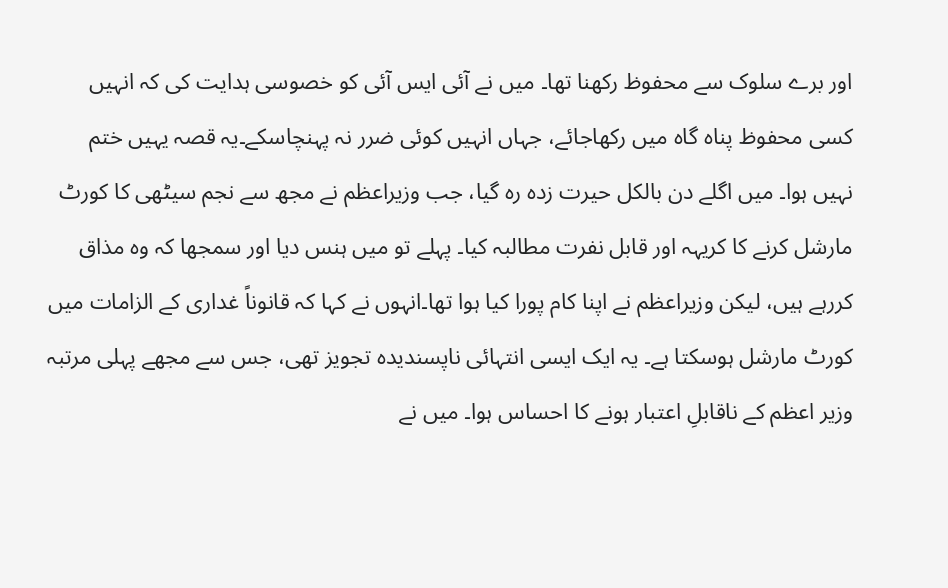اور برے سلوک سے محفوظ رکھنا تھا۔ میں نے آئی ایس آئی کو خصوسی ہدایت کی کہ انہیں کسی محفوظ پناہ گاہ میں رکھاجائے، جہاں انہیں کوئی ضرر نہ پہنچاسکے۔یہ قصہ یہیں ختم نہیں ہوا۔ میں اگلے دن بالکل حیرت زدہ رہ گیا، جب وزیراعظم نے مجھ سے نجم سیٹھی کا کورٹ مارشل کرنے کا کریہہ اور قابل نفرت مطالبہ کیا۔ پہلے تو میں ہنس دیا اور سمجھا کہ وہ مذاق کررہے ہیں، لیکن وزیراعظم نے اپنا کام پورا کیا ہوا تھا۔انہوں نے کہا کہ قانوناً غداری کے الزامات میں کورٹ مارشل ہوسکتا ہے۔ یہ ایک ایسی انتہائی ناپسندیدہ تجویز تھی، جس سے مجھے پہلی مرتبہ وزیر اعظم کے ناقابلِ اعتبار ہونے کا احساس ہوا۔ میں نے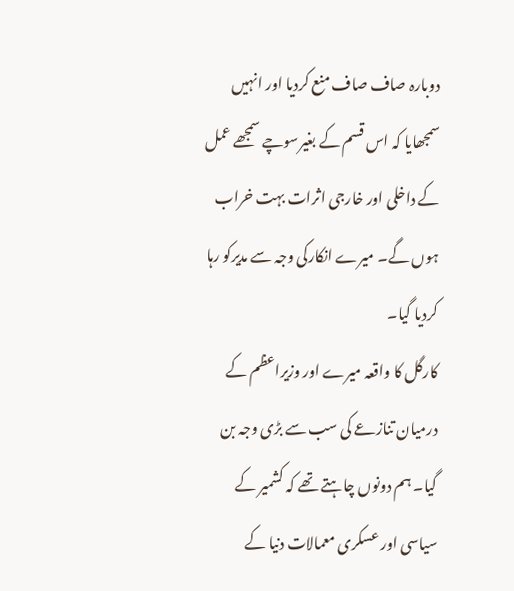دوبارہ صاف صاف منع کردیا اور انہیں سمجھایا کہ اس قسم کے بغیرسوچے سمجھے عمل کے داخلی اور خارجی اثرات بہت خراب ہوں گے۔ میرے انکارکی وجہ سے مدیرکو رہا کردیا گیا۔
کارگل کا واقعہ میرے اور وزیراعظم کے درمیان تنازعے کی سب سے بڑی وجہ بن گیا۔ ہم دونوں چاہتے تھے کہ کشمیر کے سیاسی اور عسکری معمالات دنیا کے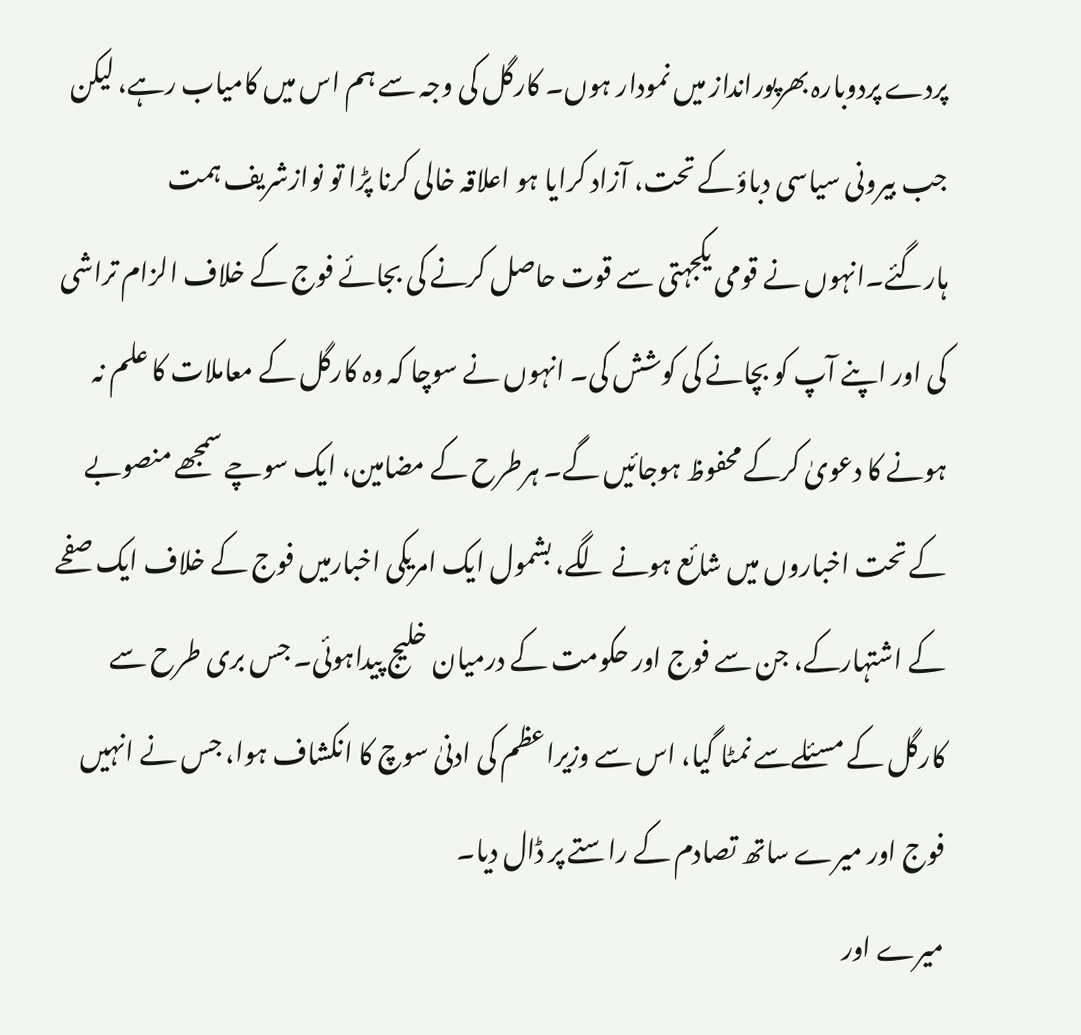پردے پردوبارہ بھرپورانداز میں نمودار ہوں۔ کارگل کی وجہ سے ہم اس میں کامیاب رہے، لیکن جب بیرونی سیاسی دباؤکے تحت، آزاد کرایا ہو اعلاقہ خالی کرنا پڑا تو نوازشریف ہمت ہارگئے۔انہوں نے قومی یکجہتی سے قوت حاصل کرنے کی بجائے فوج کے خلاف الزام تراشی کی اور اپنے آپ کو بچانے کی کوشش کی۔ انہوں نے سوچا کہ وہ کارگل کے معاملات کا علم نہ ہونے کا دعویٰ کرکے محفوظ ہوجائیں گے۔ ہرطرح کے مضامین، ایک سوچے سمجھے منصوبے کے تحت اخباروں میں شائع ہونے لگے، بشمول ایک امریکی اخبارمیں فوج کے خلاف ایک صفحے کے اشتہارکے، جن سے فوج اور حکومت کے درمیان خلیج پیداہوئی۔ جس بری طرح سے کارگل کے مسئلےسے نمٹا گیا، اس سے وزیراعظم کی ادنیٰ سوچ کا انکشاف ہوا، جس نے انہیں فوج اور میرے ساتھ تصادم کے راستے پر ڈال دیا۔
میرے اور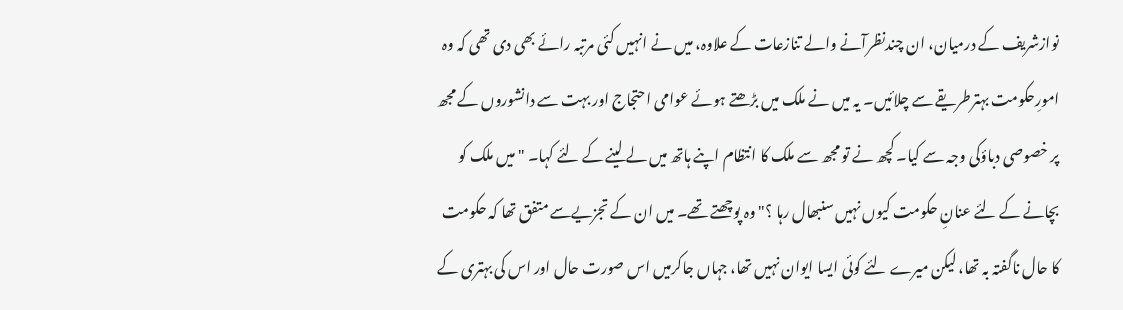نوازشریف کے درمیان، ان چندنظرآنے والے تنازعات کے علاوہ، میں نے انہیں کئی مرتبہ رائے بھی دی تھی کہ وہ امورِحکومت بہترطریقے سے چلائیں۔ یہ میں نے ملک میں بڑھتے ہوئے عوامی احتجاج اور بہت سے دانشوروں کے مجھ پر خصوصی دباؤکی وجہ سے کیا۔ کچھ نے تو مجھ سے ملک کا انتظام اپنے ہاتھ میں لے لینے کے لئے کہا۔ "میں ملک کو بچانے کے لئے عنانِ حکومت کیوں نہیں سنبھال رہا ؟" وہ پوچھتے تھے۔ میں ان کے تجزیےسے متفق تھا کہ حکومت کا حال ناگفتہ بہ تھا، لیکن میرے لئے کوئی ایسا ایوان نہیں تھا، جہاں جاکرمیں اس صورت حال اور اس کی بہتری کے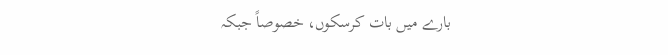بارے میں بات کرسکوں، خصوصاً جبکہ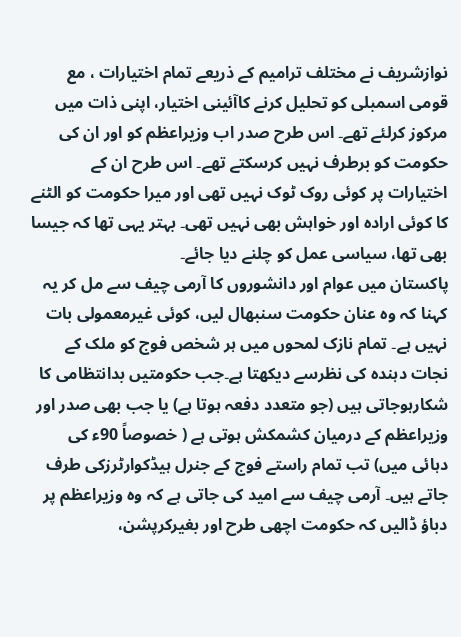نوازشریف نے مختلف ترامیم کے ذریعے تمام اختیارات ، مع قومی اسمبلی کو تحلیل کرنے کاآئینی اختیار، اپنی ذات میں مرکوز کرلئے تھے۔ اس طرح صدر اب وزیراعظم کو اور ان کی حکومت کو برطرف نہیں کرسکتے تھے۔ اس طرح ان کے اختیارات پر کوئی روک ٹوک نہیں تھی اور میرا حکومت کو الٹنے کا کوئی ارادہ اور خواہش بھی نہیں تھی۔ بہتر یہی تھا کہ جیسا بھی تھا، سیاسی عمل کو چلنے دیا جائے۔
پاکستان میں عوام اور دانشوروں کا آرمی چیف سے مل کر یہ کہنا کہ وہ عنان حکومت سنبھال لیں، کوئی غیرمعمولی بات نہیں ہے۔ تمام نازک لمحوں میں ہر شخص فوج کو ملک کے نجات دہندہ کی نظرسے دیکھتا ہے۔جب حکومتیں بدانتظامی کا شکارہوجاتی ہیں (جو متعدد دفعہ ہوتا ہے) یا جب بھی صدر اور وزیراعظم کے درمیان کشمکش ہوتی ہے ( خصوصاً 90ء کی دہائی میں) تب تمام راستے فوج کے جنرل ہیڈکوارٹرزکی طرف جاتے ہیں۔ آرمی چیف سے امید کی جاتی ہے کہ وہ وزیراعظم پر دباؤ ڈالیں کہ حکومت اچھی طرح اور بغیرکرپشن،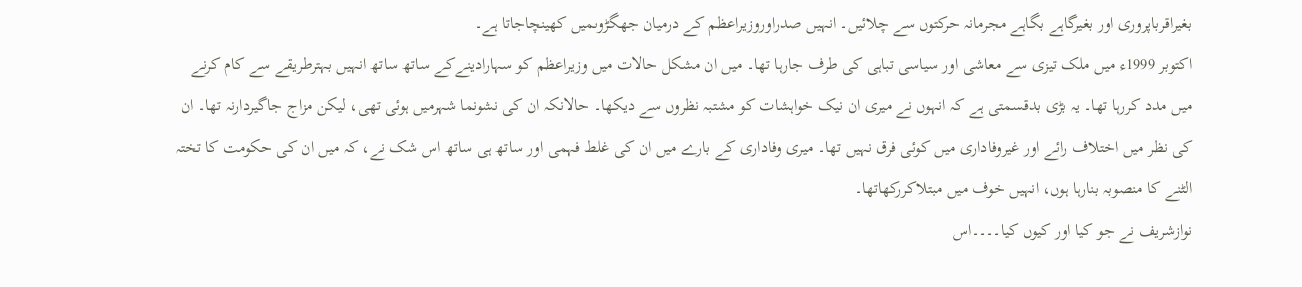بغیراقرباپروری اور بغیرگاہے بگاہے مجرمانہ حرکتوں سے چلائیں۔ انہیں صدراوروزیراعظم کے درمیان جھگڑوںمیں کھینچاجاتا ہے۔
اکتوبر 1999ء میں ملک تیزی سے معاشی اور سیاسی تباہی کی طرف جارہا تھا۔ میں ان مشکل حالات میں وزیراعظم کو سہارادینےکے ساتھ ساتھ انہیں بہترطریقے سے کام کرنے میں مدد کررہا تھا۔ یہ بڑی بدقسمتی ہے کہ انہوں نے میری ان نیک خواہشات کو مشتبہ نظروں سے دیکھا۔ حالانکہ ان کی نشونما شہرمیں ہوئی تھی، لیکن مزاج جاگیردارنہ تھا۔ ان کی نظر میں اختلاف رائے اور غیروفاداری میں کوئی فرق نہیں تھا۔ میری وفاداری کے بارے میں ان کی غلط فہمی اور ساتھ ہی ساتھ اس شک نے، کہ میں ان کی حکومت کا تختہ الٹنے کا منصوبہ بنارہا ہوں، انہیں خوف میں مبتلاکررکھاتھا۔
نوازشریف نے جو کیا اور کیوں کیا۔۔۔۔اس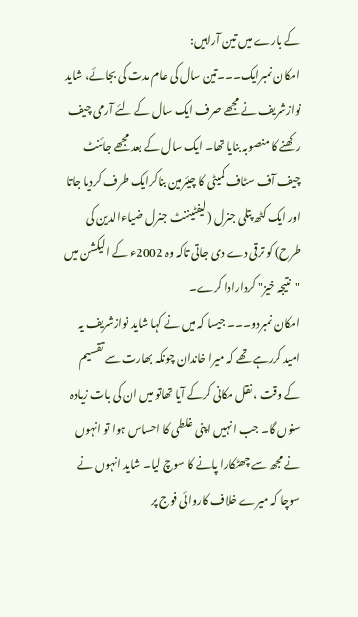کے بارے میں تین آراہیں:
امکان نمبرایک۔۔۔تین سال کی عام مدت کی بجائے، شاید نوازشریف نے مجھے صرف ایک سال کے لئے آرمی چیف رکھنے کا منصوبہ بنایا تھا۔ ایک سال کے بعد مجھے جائنٹ چیف آف سٹاف کمیٹی کا چیئرمین بناکرایک طرف کردیا جاتا اور ایک کٹھ پتلی جنرل (لیفٹیننٹ جنرل ضیاءالدین کی طرح) کو ترقی دے دی جاتی تاکہ وہ 2002ء کے الیکشن میں "نتیجہ خیز" کردارادا کرے۔
امکان نمبردو۔۔۔ جیسا کہ میں نے کہا شاید نوازشریف یہ امید کررہے تھے کہ میرا خاندان چونکہ بھارت سے تقسیم کے وقت ، نقل مکانی کرکے آیا تھاتو میں ان کی بات زیادہ سنوں گا۔ جب انہیں اپنی غلطی کا احساس ہوا تو انہوں نے مجھ سے چھٹکارا پانے کا سوچ لیا۔ شاید انہوں نے سوچا کہ میرے خلاف کاروائی فوج پر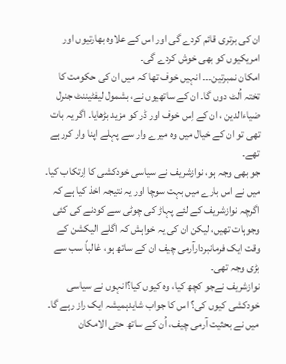ان کی برتری قائم کردے گی اور اس کے علاوہ بھارتیوں اور امریکیوں کو بھی خوش کردے گی۔
امکان نمبرتین۔۔۔ انہیں خوف تھا کہ میں ان کی حکومت کا تختہ اُلٹ دوں گا۔ ان کے ساتھیوں نے، بشمول لیفٹیننٹ جنرل ضیاءالدین ، ان کے اِس خوف اور ڈر کو مزید بڑھایا۔ اگر یہ بات تھی تو ان کے خیال میں وہ میرے وار سے پہلے اپنا وار کررہے تھے۔
جو بھی وجہ ہو، نوازشریف نے سیاسی خودکشی کا اِرتکاب کیا۔ میں نے اس بارے میں بہت سوچا اور یہ نتیجہ اخذ کیا ہے کہ اگرچہ نوازشریف کے لئے پہاڑ کی چوٹی سے کودنے کی کئی وجوہات تھیں، لیکن ان کی یہ خواہش کہ اگلے الیکشن کے وقت ایک فرمانبردارآرمی چیف ان کے ساتھ ہو، غالباً سب سے بڑی وجہ تھی۔
نوازشریف نےجو کچھ کیا، وہ کیوں کیا؟انہوں نے سیاسی خودکشی کیوں کی؟ اس کا جواب شایدہمیشہ ایک راز رہے گا۔ میں نے بحثیت آرمی چیف، اُن کے ساتھ حتی الامکان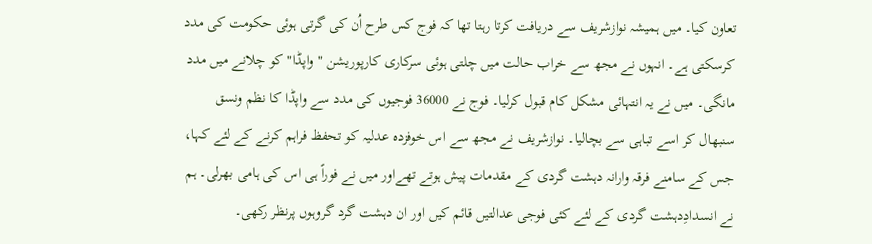تعاون کیا۔ میں ہمیشہ نوازشریف سے دریافت کرتا رہتا تھا کہ فوج کس طرح اُن کی گرتی ہوئی حکومت کی مدد کرسکتی ہے۔ انہوں نے مجھ سے خراب حالت میں چلتی ہوئی سرکاری کارپوریشن "واپڈا" کو چلانے میں مدد مانگی۔ میں نے یہ انتہائی مشکل کام قبول کرلیا۔ فوج نے 36000 فوجیوں کی مدد سے واپڈا کا نظم ونسق سنبھال کر اسے تباہی سے بچالیا۔ نوازشریف نے مجھ سے اس خوفزدہ عدلیہ کو تحفظ فراہم کرنے کے لئے کہا، جس کے سامنے فرقہ وارانہ دہشت گردی کے مقدمات پیش ہوتے تھےاور میں نے فوراً ہی اس کی ہامی بھرلی۔ ہم نے انسدادِدہشت گردی کے لئے کئی فوجی عدالتیں قائم کیں اور ان دہشت گرد گروہوں پرنظر رکھی۔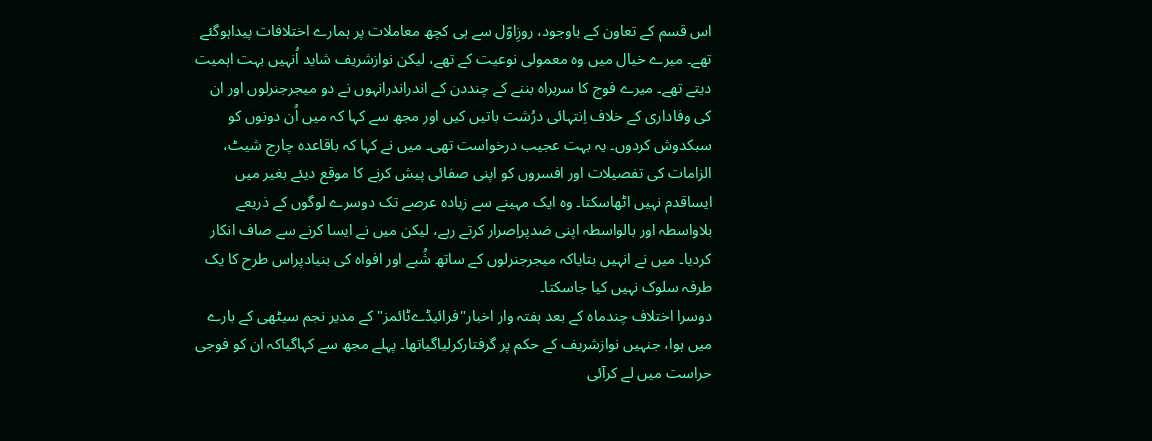اس قسم کے تعاون کے باوجود، روزِاوّل سے ہی کچھ معاملات پر ہمارے اختلافات پیداہوگئے تھے۔ میرے خیال میں وہ معمولی نوعیت کے تھے، لیکن نوازشریف شاید اُنہیں بہت اہمیت دیتے تھے۔ میرے فوج کا سربراہ بننے کے چنددن کے اندراندرانہوں نے دو میجرجنرلوں اور ان کی وفاداری کے خلاف اِنتہائی درُشت باتیں کیں اور مجھ سے کہا کہ میں اُن دونوں کو سبکدوش کردوں۔ یہ بہت عجیب درخواست تھی۔ میں نے کہا کہ باقاعدہ چارج شیٹ، الزامات کی تفصیلات اور افسروں کو اپنی صفائی پیش کرنے کا موقع دیئے بغیر میں ایساقدم نہیں اٹھاسکتا۔ وہ ایک مہینے سے زیادہ عرصے تک دوسرے لوگوں کے ذریعے بلاواسطہ اور بالواسطہ اپنی ضدپراِصرار کرتے رہے، لیکن میں نے ایسا کرنے سے صاف انکار کردیا۔ میں نے انہیں بتایاکہ میجرجنرلوں کے ساتھ شُبے اور افواہ کی بنیادپراس طرح کا یک طرفہ سلوک نہیں کیا جاسکتا۔
دوسرا اختلاف چندماہ کے بعد ہفتہ وار اخبار"فرائیڈےٹائمز" کے مدیر نجم سیٹھی کے بارے میں ہوا، جنہیں نوازشریف کے حکم پر گرفتارکرلیاگیاتھا۔ پہلے مجھ سے کہاگیاکہ ان کو فوجی حراست میں لے کرآئی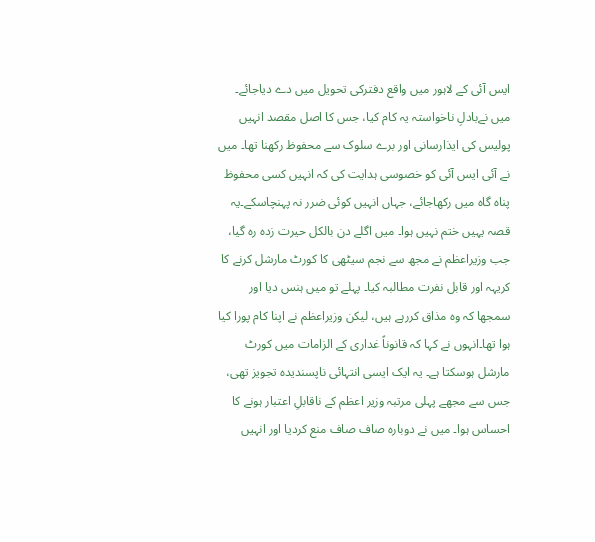ایس آئی کے لاہور میں واقع دفترکی تحویل میں دے دیاجائے۔ میں نےبادلِ ناخواستہ یہ کام کیا، جس کا اصل مقصد انہیں پولیس کی ایذارسانی اور برے سلوک سے محفوظ رکھنا تھا۔ میں نے آئی ایس آئی کو خصوسی ہدایت کی کہ انہیں کسی محفوظ پناہ گاہ میں رکھاجائے، جہاں انہیں کوئی ضرر نہ پہنچاسکے۔یہ قصہ یہیں ختم نہیں ہوا۔ میں اگلے دن بالکل حیرت زدہ رہ گیا، جب وزیراعظم نے مجھ سے نجم سیٹھی کا کورٹ مارشل کرنے کا کریہہ اور قابل نفرت مطالبہ کیا۔ پہلے تو میں ہنس دیا اور سمجھا کہ وہ مذاق کررہے ہیں، لیکن وزیراعظم نے اپنا کام پورا کیا ہوا تھا۔انہوں نے کہا کہ قانوناً غداری کے الزامات میں کورٹ مارشل ہوسکتا ہے۔ یہ ایک ایسی انتہائی ناپسندیدہ تجویز تھی، جس سے مجھے پہلی مرتبہ وزیر اعظم کے ناقابلِ اعتبار ہونے کا احساس ہوا۔ میں نے دوبارہ صاف صاف منع کردیا اور انہیں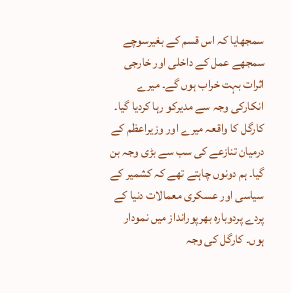سمجھایا کہ اس قسم کے بغیرسوچے سمجھے عمل کے داخلی اور خارجی اثرات بہت خراب ہوں گے۔ میرے انکارکی وجہ سے مدیرکو رہا کردیا گیا۔
کارگل کا واقعہ میرے اور وزیراعظم کے درمیان تنازعے کی سب سے بڑی وجہ بن گیا۔ ہم دونوں چاہتے تھے کہ کشمیر کے سیاسی اور عسکری معمالات دنیا کے پردے پردوبارہ بھرپورانداز میں نمودار ہوں۔ کارگل کی وجہ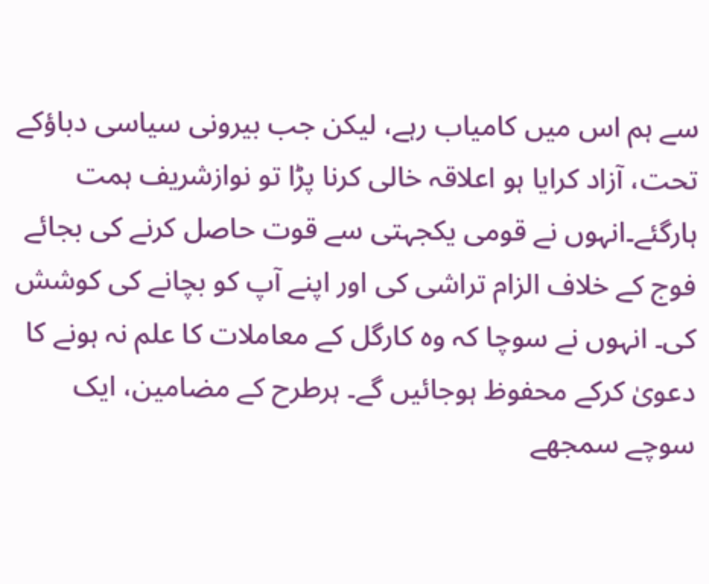سے ہم اس میں کامیاب رہے، لیکن جب بیرونی سیاسی دباؤکے تحت، آزاد کرایا ہو اعلاقہ خالی کرنا پڑا تو نوازشریف ہمت ہارگئے۔انہوں نے قومی یکجہتی سے قوت حاصل کرنے کی بجائے فوج کے خلاف الزام تراشی کی اور اپنے آپ کو بچانے کی کوشش کی۔ انہوں نے سوچا کہ وہ کارگل کے معاملات کا علم نہ ہونے کا دعویٰ کرکے محفوظ ہوجائیں گے۔ ہرطرح کے مضامین، ایک سوچے سمجھے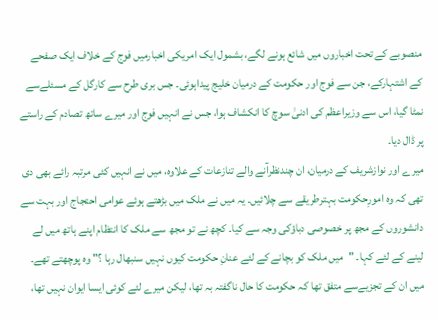منصوبے کے تحت اخباروں میں شائع ہونے لگے، بشمول ایک امریکی اخبارمیں فوج کے خلاف ایک صفحے کے اشتہارکے، جن سے فوج اور حکومت کے درمیان خلیج پیداہوئی۔ جس بری طرح سے کارگل کے مسئلےسے نمٹا گیا، اس سے وزیراعظم کی ادنیٰ سوچ کا انکشاف ہوا، جس نے انہیں فوج اور میرے ساتھ تصادم کے راستے پر ڈال دیا۔
میرے اور نوازشریف کے درمیان، ان چندنظرآنے والے تنازعات کے علاوہ، میں نے انہیں کئی مرتبہ رائے بھی دی تھی کہ وہ امورِحکومت بہترطریقے سے چلائیں۔ یہ میں نے ملک میں بڑھتے ہوئے عوامی احتجاج اور بہت سے دانشوروں کے مجھ پر خصوصی دباؤکی وجہ سے کیا۔ کچھ نے تو مجھ سے ملک کا انتظام اپنے ہاتھ میں لے لینے کے لئے کہا۔ "میں ملک کو بچانے کے لئے عنانِ حکومت کیوں نہیں سنبھال رہا ؟" وہ پوچھتے تھے۔ میں ان کے تجزیےسے متفق تھا کہ حکومت کا حال ناگفتہ بہ تھا، لیکن میرے لئے کوئی ایسا ایوان نہیں تھا،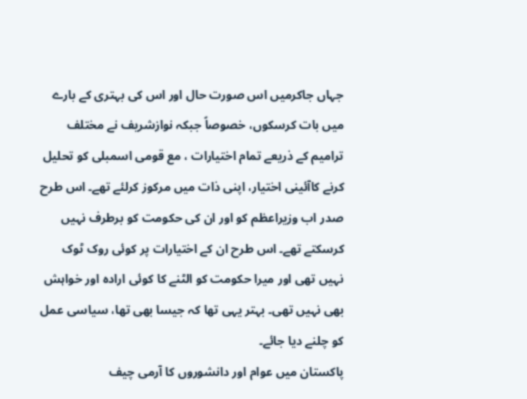جہاں جاکرمیں اس صورت حال اور اس کی بہتری کے بارے میں بات کرسکوں، خصوصاً جبکہ نوازشریف نے مختلف ترامیم کے ذریعے تمام اختیارات ، مع قومی اسمبلی کو تحلیل کرنے کاآئینی اختیار، اپنی ذات میں مرکوز کرلئے تھے۔ اس طرح صدر اب وزیراعظم کو اور ان کی حکومت کو برطرف نہیں کرسکتے تھے۔ اس طرح ان کے اختیارات پر کوئی روک ٹوک نہیں تھی اور میرا حکومت کو الٹنے کا کوئی ارادہ اور خواہش بھی نہیں تھی۔ بہتر یہی تھا کہ جیسا بھی تھا، سیاسی عمل کو چلنے دیا جائے۔
پاکستان میں عوام اور دانشوروں کا آرمی چیف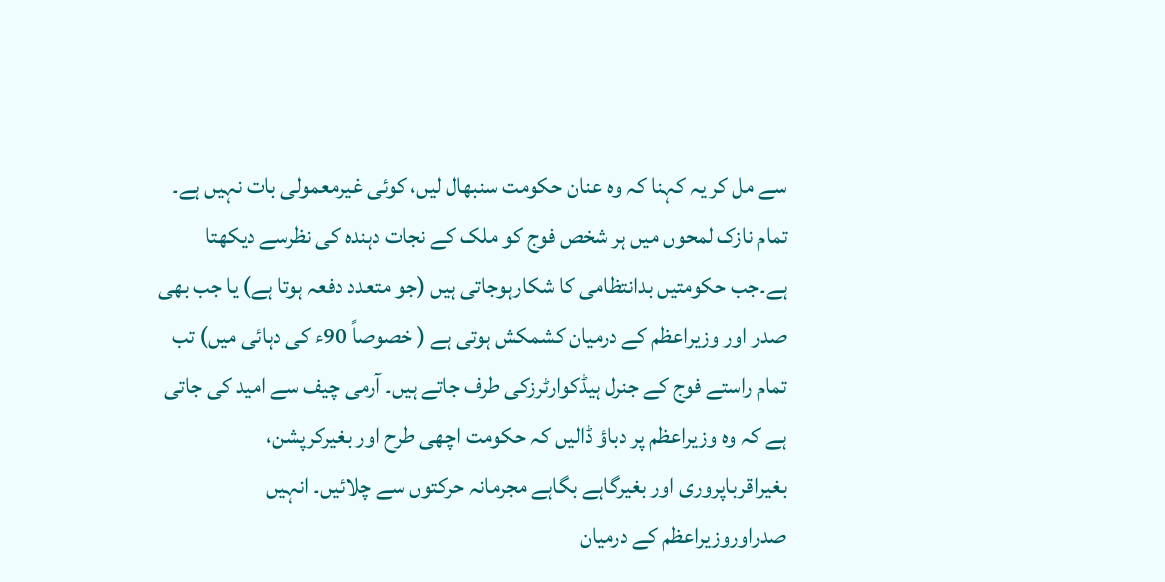سے مل کر یہ کہنا کہ وہ عنان حکومت سنبھال لیں، کوئی غیرمعمولی بات نہیں ہے۔ تمام نازک لمحوں میں ہر شخص فوج کو ملک کے نجات دہندہ کی نظرسے دیکھتا ہے۔جب حکومتیں بدانتظامی کا شکارہوجاتی ہیں (جو متعدد دفعہ ہوتا ہے) یا جب بھی صدر اور وزیراعظم کے درمیان کشمکش ہوتی ہے ( خصوصاً 90ء کی دہائی میں) تب تمام راستے فوج کے جنرل ہیڈکوارٹرزکی طرف جاتے ہیں۔ آرمی چیف سے امید کی جاتی ہے کہ وہ وزیراعظم پر دباؤ ڈالیں کہ حکومت اچھی طرح اور بغیرکرپشن، بغیراقرباپروری اور بغیرگاہے بگاہے مجرمانہ حرکتوں سے چلائیں۔ انہیں صدراوروزیراعظم کے درمیان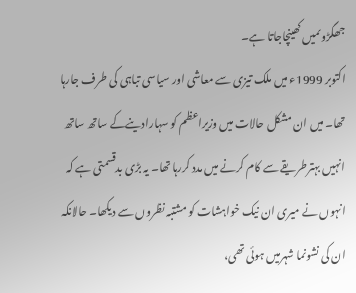جھگڑوںمیں کھینچاجاتا ہے۔
اکتوبر 1999ء میں ملک تیزی سے معاشی اور سیاسی تباہی کی طرف جارہا تھا۔ میں ان مشکل حالات میں وزیراعظم کو سہارادینےکے ساتھ ساتھ انہیں بہترطریقے سے کام کرنے میں مدد کررہا تھا۔ یہ بڑی بدقسمتی ہے کہ انہوں نے میری ان نیک خواہشات کو مشتبہ نظروں سے دیکھا۔ حالانکہ ان کی نشونما شہرمیں ہوئی تھی،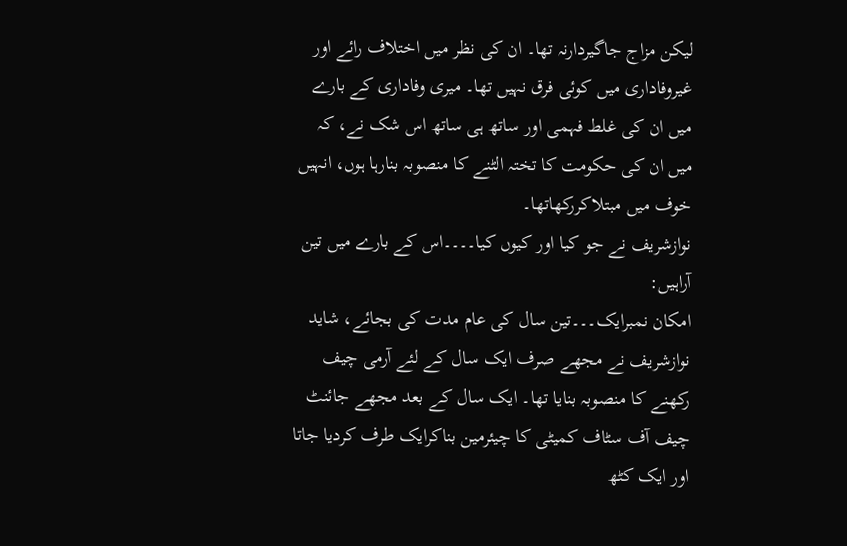لیکن مزاج جاگیردارنہ تھا۔ ان کی نظر میں اختلاف رائے اور غیروفاداری میں کوئی فرق نہیں تھا۔ میری وفاداری کے بارے میں ان کی غلط فہمی اور ساتھ ہی ساتھ اس شک نے، کہ میں ان کی حکومت کا تختہ الٹنے کا منصوبہ بنارہا ہوں، انہیں خوف میں مبتلاکررکھاتھا۔
نوازشریف نے جو کیا اور کیوں کیا۔۔۔۔اس کے بارے میں تین آراہیں:
امکان نمبرایک۔۔۔تین سال کی عام مدت کی بجائے، شاید نوازشریف نے مجھے صرف ایک سال کے لئے آرمی چیف رکھنے کا منصوبہ بنایا تھا۔ ایک سال کے بعد مجھے جائنٹ چیف آف سٹاف کمیٹی کا چیئرمین بناکرایک طرف کردیا جاتا اور ایک کٹھ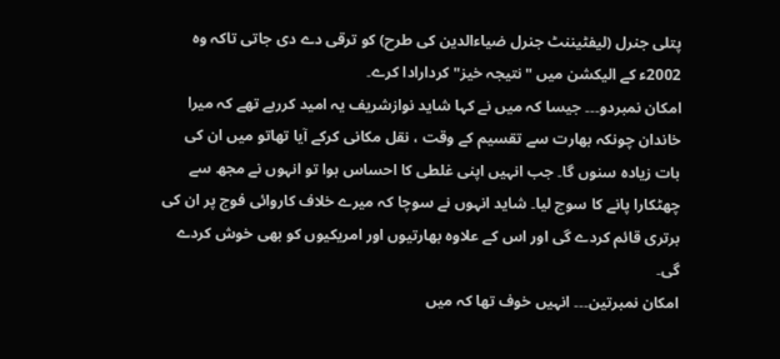پتلی جنرل (لیفٹیننٹ جنرل ضیاءالدین کی طرح) کو ترقی دے دی جاتی تاکہ وہ 2002ء کے الیکشن میں "نتیجہ خیز" کردارادا کرے۔
امکان نمبردو۔۔۔ جیسا کہ میں نے کہا شاید نوازشریف یہ امید کررہے تھے کہ میرا خاندان چونکہ بھارت سے تقسیم کے وقت ، نقل مکانی کرکے آیا تھاتو میں ان کی بات زیادہ سنوں گا۔ جب انہیں اپنی غلطی کا احساس ہوا تو انہوں نے مجھ سے چھٹکارا پانے کا سوچ لیا۔ شاید انہوں نے سوچا کہ میرے خلاف کاروائی فوج پر ان کی برتری قائم کردے گی اور اس کے علاوہ بھارتیوں اور امریکیوں کو بھی خوش کردے گی۔
امکان نمبرتین۔۔۔ انہیں خوف تھا کہ میں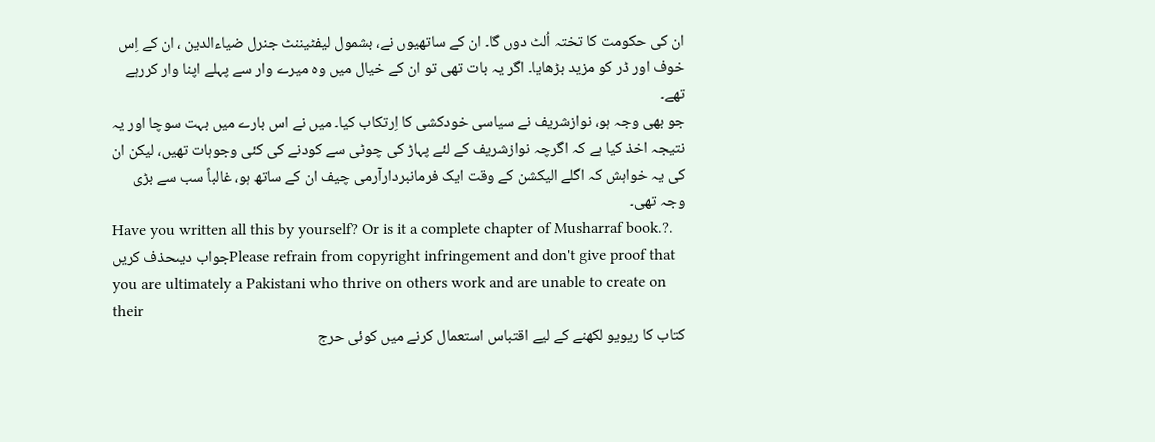ان کی حکومت کا تختہ اُلٹ دوں گا۔ ان کے ساتھیوں نے، بشمول لیفٹیننٹ جنرل ضیاءالدین ، ان کے اِس خوف اور ڈر کو مزید بڑھایا۔ اگر یہ بات تھی تو ان کے خیال میں وہ میرے وار سے پہلے اپنا وار کررہے تھے۔
جو بھی وجہ ہو، نوازشریف نے سیاسی خودکشی کا اِرتکاب کیا۔ میں نے اس بارے میں بہت سوچا اور یہ نتیجہ اخذ کیا ہے کہ اگرچہ نوازشریف کے لئے پہاڑ کی چوٹی سے کودنے کی کئی وجوہات تھیں، لیکن ان کی یہ خواہش کہ اگلے الیکشن کے وقت ایک فرمانبردارآرمی چیف ان کے ساتھ ہو، غالباً سب سے بڑی وجہ تھی۔
Have you written all this by yourself? Or is it a complete chapter of Musharraf book.?.
جواب دیںحذف کریںPlease refrain from copyright infringement and don't give proof that you are ultimately a Pakistani who thrive on others work and are unable to create on their
کتاب کا ریویو لکھنے کے لیے اقتباس استعمال کرنے میں کوئی حرج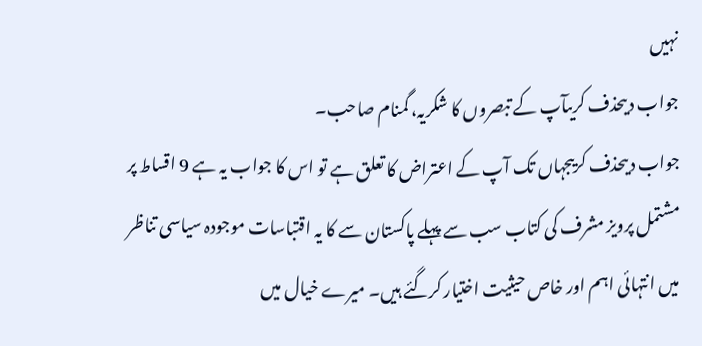نہیں
جواب دیںحذف کریںآپ کے تبصروں کا شکریہ، گمنام صاحب۔
جواب دیںحذف کریںجہاں تک آپ کے اعتراض کا تعلق ہے تو اس کا جواب یہ ہے 9 اقساط پر مشتمل پرویز مشرف کی کتاب سب سے پہلے پاکستان سے کا یہ اقتباسات موجودہ سیاسی تناظر میں انتہائی اہم اور خاص حیثیت اختیار کرگئے ہیں۔ میرے خیال میں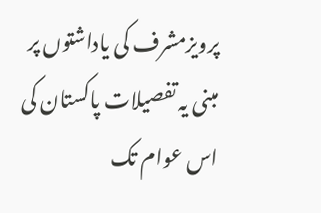پرویزمشرف کی یاداشتوں پر مبنی یہ تفصیلات پاکستان کی اس عوام تک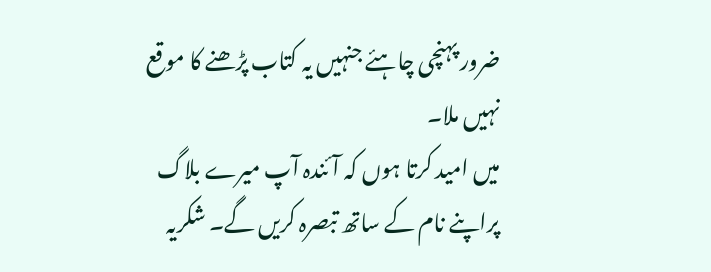ضرور پہنچی چاہئے جنہیں یہ کتاب پڑھنے کا موقع نہیں ملا۔
میں امید کرتا ہوں کہ آئندہ آپ میرے بلاگ پراپنے نام کے ساتھ تبصرہ کریں گے۔ شکریہ